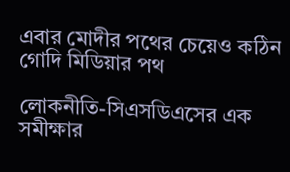এবার মোদীর পথের চেয়েও কঠিন গোদি মিডিয়ার পথ

লোকনীতি-সিএসডিএসের এক সমীক্ষার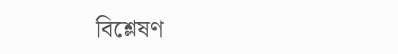বিশ্লেষণ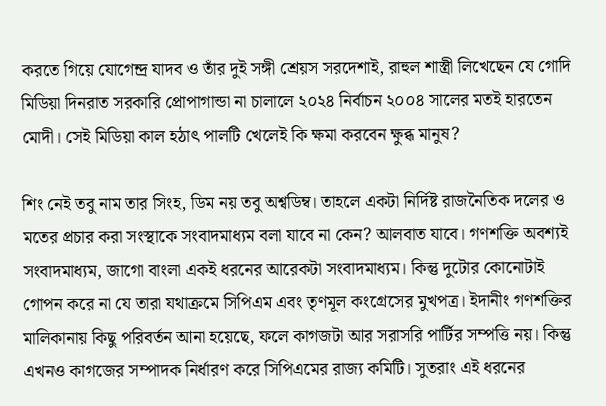করতে গিয়ে যোগেন্দ্র যাদব ও তাঁর দুই সঙ্গী শ্রেয়স সরদেশাই, রাহুল শাস্ত্রী লিখেছেন যে গোদি মিডিয়া দিনরাত সরকারি প্রোপাগান্ডা না চালালে ২০২৪ নির্বাচন ২০০৪ সালের মতই হারতেন মোদী। সেই মিডিয়া কাল হঠাৎ পালটি খেলেই কি ক্ষমা করবেন ক্ষুব্ধ মানুষ?

শিং নেই তবু নাম তার সিংহ, ডিম নয় তবু অশ্বডিম্ব। তাহলে একটা নির্দিষ্ট রাজনৈতিক দলের ও মতের প্রচার করা সংস্থাকে সংবাদমাধ্যম বলা যাবে না কেন? আলবাত যাবে। গণশক্তি অবশ্যই সংবাদমাধ্যম, জাগো বাংলা একই ধরনের আরেকটা সংবাদমাধ্যম। কিন্তু দুটোর কোনোটাই গোপন করে না যে তারা যথাক্রমে সিপিএম এবং তৃণমূল কংগ্রেসের মুখপত্র। ইদানীং গণশক্তির মালিকানায় কিছু পরিবর্তন আনা হয়েছে, ফলে কাগজটা আর সরাসরি পার্টির সম্পত্তি নয়। কিন্তু এখনও কাগজের সম্পাদক নির্ধারণ করে সিপিএমের রাজ্য কমিটি। সুতরাং এই ধরনের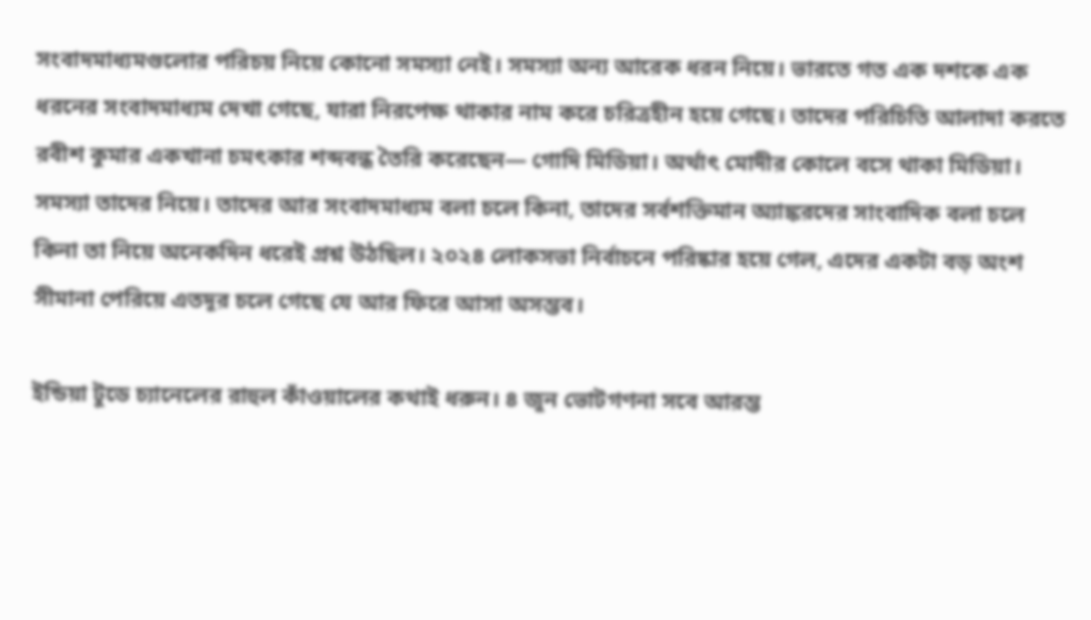সংবাদমাধ্যমগুলোর পরিচয় নিয়ে কোনো সমস্যা নেই। সমস্যা অন্য আরেক ধরন নিয়ে। ভারতে গত এক দশকে এক ধরনের সংবাদমাধ্যম দেখা গেছে, যারা নিরপেক্ষ থাকার নাম করে চরিত্রহীন হয়ে গেছে। তাদের পরিচিতি আলাদা করতে রবীশ কুমার একখানা চমৎকার শব্দবন্ধ তৈরি করেছেন— গোদি মিডিয়া। অর্থাৎ মোদীর কোলে বসে থাকা মিডিয়া। সমস্যা তাদের নিয়ে। তাদের আর সংবাদমাধ্যম বলা চলে কিনা, তাদের সর্বশক্তিমান অ্যাঙ্করদের সাংবাদিক বলা চলে কিনা তা নিয়ে অনেকদিন ধরেই প্রশ্ন উঠছিল। ২০২৪ লোকসভা নির্বাচনে পরিষ্কার হয়ে গেল, এদের একটা বড় অংশ সীমানা পেরিয়ে এতদূর চলে গেছে যে আর ফিরে আসা অসম্ভব।

ইন্ডিয়া টুডে চ্যানেলের রাহুল কাঁওয়ালের কথাই ধরুন। ৪ জুন ভোটগণনা সবে আরম্ভ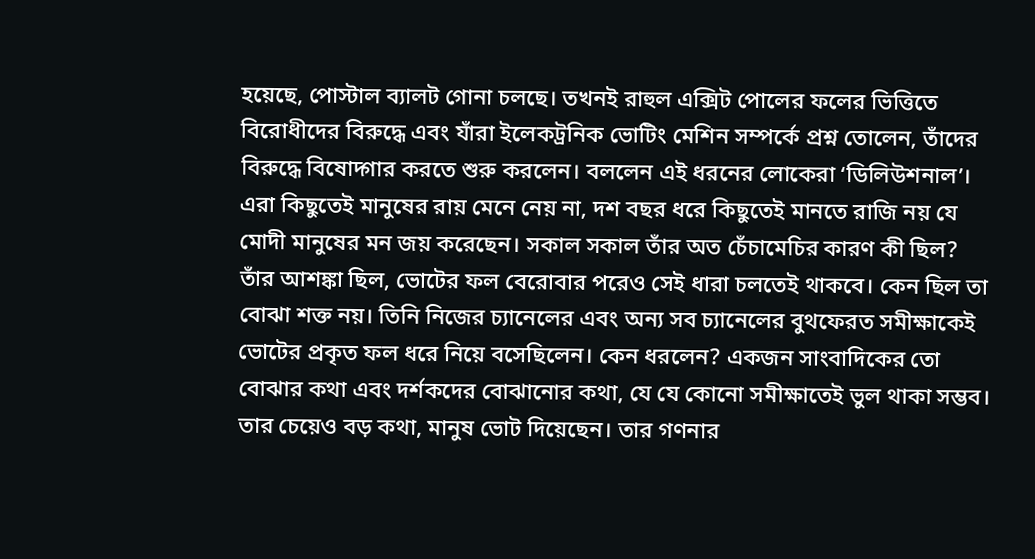হয়েছে, পোস্টাল ব্যালট গোনা চলছে। তখনই রাহুল এক্সিট পোলের ফলের ভিত্তিতে বিরোধীদের বিরুদ্ধে এবং যাঁরা ইলেকট্রনিক ভোটিং মেশিন সম্পর্কে প্রশ্ন তোলেন, তাঁদের বিরুদ্ধে বিষোদ্গার করতে শুরু করলেন। বললেন এই ধরনের লোকেরা ‘ডিলিউশনাল’। এরা কিছুতেই মানুষের রায় মেনে নেয় না, দশ বছর ধরে কিছুতেই মানতে রাজি নয় যে মোদী মানুষের মন জয় করেছেন। সকাল সকাল তাঁর অত চেঁচামেচির কারণ কী ছিল? তাঁর আশঙ্কা ছিল, ভোটের ফল বেরোবার পরেও সেই ধারা চলতেই থাকবে। কেন ছিল তা বোঝা শক্ত নয়। তিনি নিজের চ্যানেলের এবং অন্য সব চ্যানেলের বুথফেরত সমীক্ষাকেই ভোটের প্রকৃত ফল ধরে নিয়ে বসেছিলেন। কেন ধরলেন? একজন সাংবাদিকের তো বোঝার কথা এবং দর্শকদের বোঝানোর কথা, যে যে কোনো সমীক্ষাতেই ভুল থাকা সম্ভব। তার চেয়েও বড় কথা, মানুষ ভোট দিয়েছেন। তার গণনার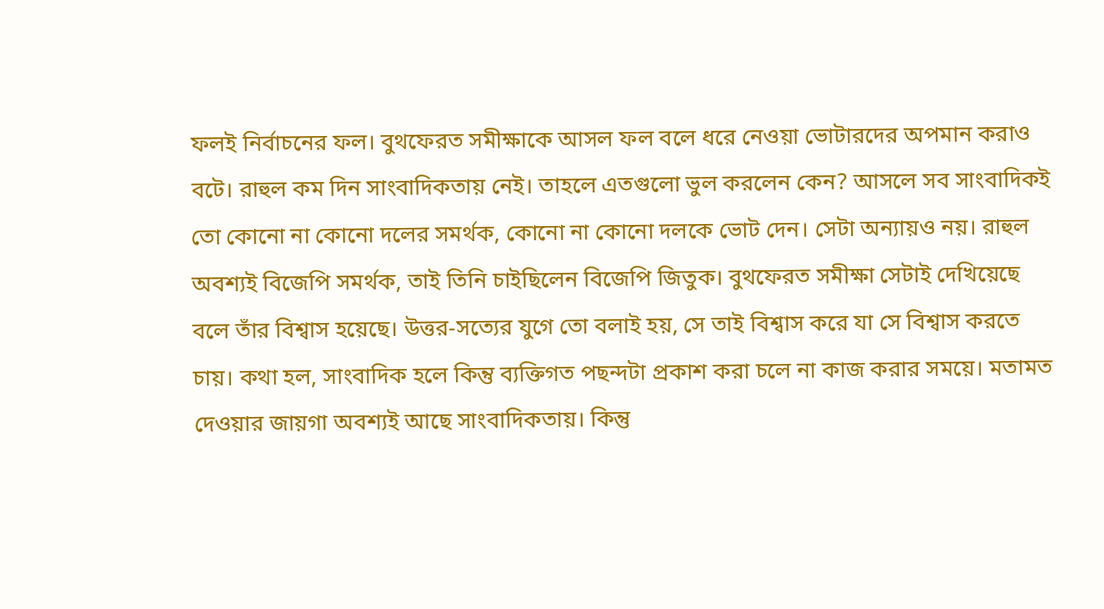ফলই নির্বাচনের ফল। বুথফেরত সমীক্ষাকে আসল ফল বলে ধরে নেওয়া ভোটারদের অপমান করাও বটে। রাহুল কম দিন সাংবাদিকতায় নেই। তাহলে এতগুলো ভুল করলেন কেন? আসলে সব সাংবাদিকই তো কোনো না কোনো দলের সমর্থক, কোনো না কোনো দলকে ভোট দেন। সেটা অন্যায়ও নয়। রাহুল অবশ্যই বিজেপি সমর্থক, তাই তিনি চাইছিলেন বিজেপি জিতুক। বুথফেরত সমীক্ষা সেটাই দেখিয়েছে বলে তাঁর বিশ্বাস হয়েছে। উত্তর-সত্যের যুগে তো বলাই হয়, সে তাই বিশ্বাস করে যা সে বিশ্বাস করতে চায়। কথা হল, সাংবাদিক হলে কিন্তু ব্যক্তিগত পছন্দটা প্রকাশ করা চলে না কাজ করার সময়ে। মতামত দেওয়ার জায়গা অবশ্যই আছে সাংবাদিকতায়। কিন্তু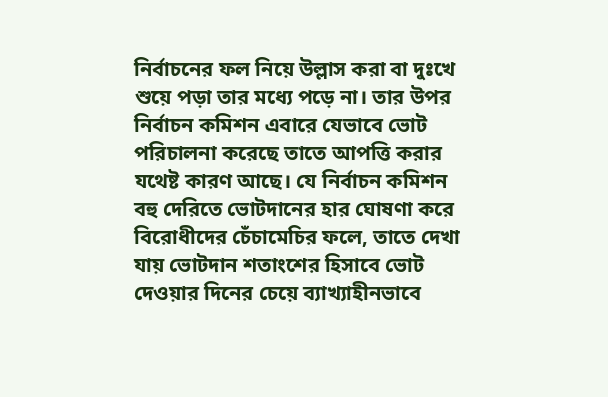নির্বাচনের ফল নিয়ে উল্লাস করা বা দুঃখে শুয়ে পড়া তার মধ্যে পড়ে না। তার উপর নির্বাচন কমিশন এবারে যেভাবে ভোট পরিচালনা করেছে তাতে আপত্তি করার যথেষ্ট কারণ আছে। যে নির্বাচন কমিশন বহু দেরিতে ভোটদানের হার ঘোষণা করে বিরোধীদের চেঁচামেচির ফলে, তাতে দেখা যায় ভোটদান শতাংশের হিসাবে ভোট দেওয়ার দিনের চেয়ে ব্যাখ্যাহীনভাবে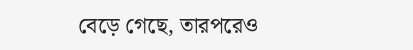বেড়ে গেছে, তারপরেও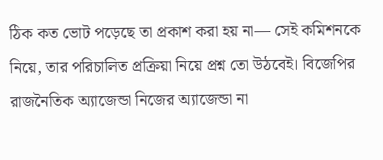ঠিক কত ভোট পড়েছে তা প্রকাশ করা হয় না— সেই কমিশনকে নিয়ে, তার পরিচালিত প্রক্রিয়া নিয়ে প্রশ্ন তো উঠবেই। বিজেপির রাজনৈতিক অ্যাজেন্ডা নিজের অ্যাজেন্ডা না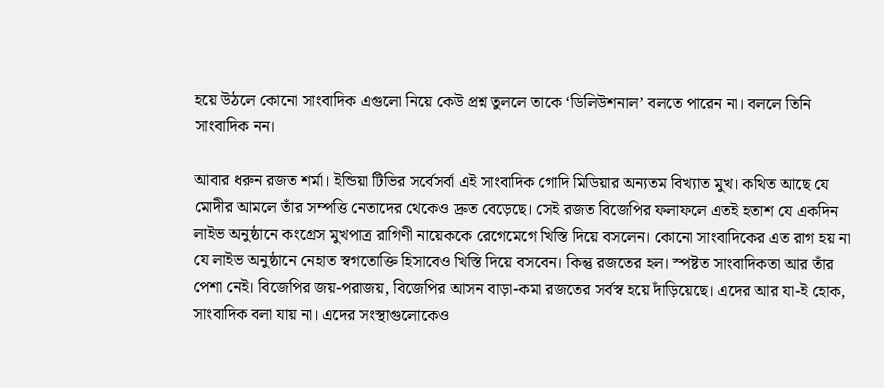হয়ে উঠলে কোনো সাংবাদিক এগুলো নিয়ে কেউ প্রশ্ন তুললে তাকে ‘ডিলিউশনাল’ বলতে পারেন না। বললে তিনি সাংবাদিক নন।

আবার ধরুন রজত শর্মা। ইন্ডিয়া টিভির সর্বেসর্বা এই সাংবাদিক গোদি মিডিয়ার অন্যতম বিখ্যাত মুখ। কথিত আছে যে মোদীর আমলে তাঁর সম্পত্তি নেতাদের থেকেও দ্রুত বেড়েছে। সেই রজত বিজেপির ফলাফলে এতই হতাশ যে একদিন লাইভ অনুষ্ঠানে কংগ্রেস মুখপাত্র রাগিণী নায়েককে রেগেমেগে খিস্তি দিয়ে বসলেন। কোনো সাংবাদিকের এত রাগ হয় না যে লাইভ অনুষ্ঠানে নেহাত স্বগতোক্তি হিসাবেও খিস্তি দিয়ে বসবেন। কিন্তু রজতের হল। স্পষ্টত সাংবাদিকতা আর তাঁর পেশা নেই। বিজেপির জয়-পরাজয়, বিজেপির আসন বাড়া-কমা রজতের সর্বস্ব হয়ে দাঁড়িয়েছে। এদের আর যা-ই হোক, সাংবাদিক বলা যায় না। এদের সংস্থাগুলোকেও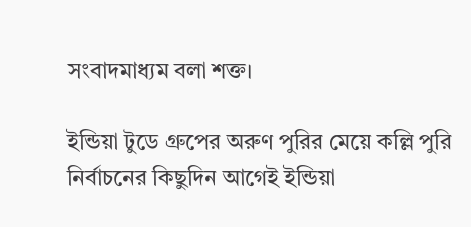সংবাদমাধ্যম বলা শক্ত।

ইন্ডিয়া টুডে গ্রুপের অরুণ পুরির মেয়ে কল্লি পুরি নির্বাচনের কিছুদিন আগেই ইন্ডিয়া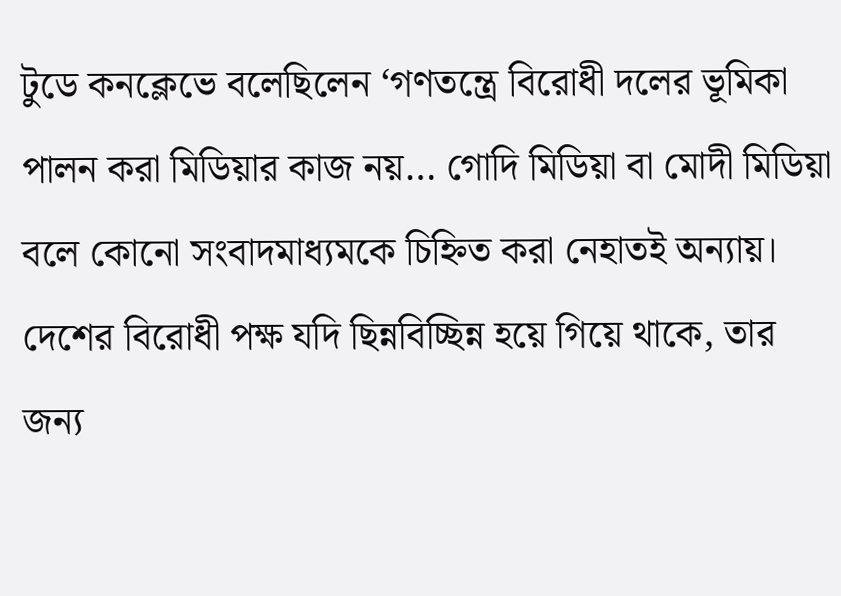টুডে কনক্লেভে বলেছিলেন ‘গণতন্ত্রে বিরোধী দলের ভূমিকা পালন করা মিডিয়ার কাজ নয়… গোদি মিডিয়া বা মোদী মিডিয়া বলে কোনো সংবাদমাধ্যমকে চিহ্নিত করা নেহাতই অন্যায়। দেশের বিরোধী পক্ষ যদি ছিন্নবিচ্ছিন্ন হয়ে গিয়ে থাকে, তার জন্য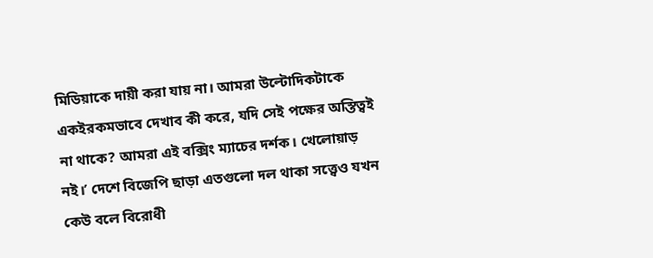মিডিয়াকে দায়ী করা যায় না। আমরা উল্টোদিকটাকে একইরকমভাবে দেখাব কী করে, যদি সেই পক্ষের অস্তিত্বই না থাকে? আমরা এই বক্সিং ম্যাচের দর্শক। খেলোয়াড় নই।’ দেশে বিজেপি ছাড়া এতগুলো দল থাকা সত্ত্বেও যখন কেউ বলে বিরোধী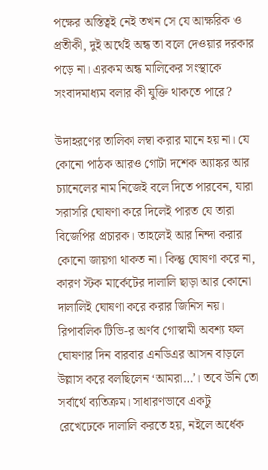পক্ষের অস্তিত্বই নেই তখন সে যে আক্ষরিক ও প্রতীকী, দুই অর্থেই অন্ধ তা বলে দেওয়ার দরকার পড়ে না। এরকম অন্ধ মালিকের সংস্থাকে সংবাদমাধ্যম বলার কী যুক্তি থাকতে পারে?

উদাহরণের তালিকা লম্বা করার মানে হয় না। যে কোনো পাঠক আরও গোটা দশেক অ্যাঙ্কর আর চ্যানেলের নাম নিজেই বলে দিতে পারবেন, যারা সরাসরি ঘোষণা করে দিলেই পারত যে তারা বিজেপির প্রচারক। তাহলেই আর নিন্দা করার কোনো জায়গা থাকত না। কিন্তু ঘোষণা করে না, কারণ স্টক মার্কেটের দালালি ছাড়া আর কোনো দালালিই ঘোষণা করে করার জিনিস নয়। রিপাবলিক টিভি-র অর্ণব গোস্বামী অবশ্য ফল ঘোষণার দিন বারবার এনডিএর আসন বাড়লে উল্লাস করে বলছিলেন ‘আমরা…’। তবে উনি তো সর্বার্থে ব্যতিক্রম। সাধারণভাবে একটু রেখেঢেকে দালালি করতে হয়, নইলে অর্ধেক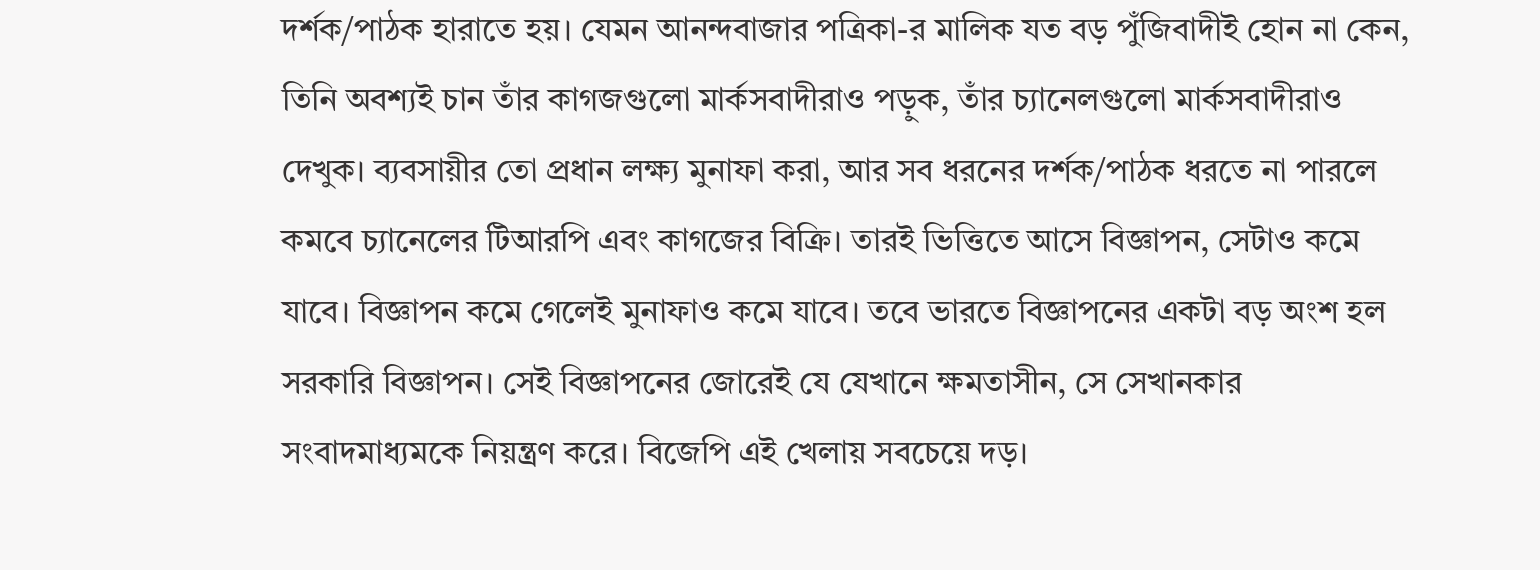দর্শক/পাঠক হারাতে হয়। যেমন আনন্দবাজার পত্রিকা-র মালিক যত বড় পুঁজিবাদীই হোন না কেন, তিনি অবশ্যই চান তাঁর কাগজগুলো মার্কসবাদীরাও পড়ুক, তাঁর চ্যানেলগুলো মার্কসবাদীরাও দেখুক। ব্যবসায়ীর তো প্রধান লক্ষ্য মুনাফা করা, আর সব ধরনের দর্শক/পাঠক ধরতে না পারলে কমবে চ্যানেলের টিআরপি এবং কাগজের বিক্রি। তারই ভিত্তিতে আসে বিজ্ঞাপন, সেটাও কমে যাবে। বিজ্ঞাপন কমে গেলেই মুনাফাও কমে যাবে। তবে ভারতে বিজ্ঞাপনের একটা বড় অংশ হল সরকারি বিজ্ঞাপন। সেই বিজ্ঞাপনের জোরেই যে যেখানে ক্ষমতাসীন, সে সেখানকার সংবাদমাধ্যমকে নিয়ন্ত্রণ করে। বিজেপি এই খেলায় সবচেয়ে দড়।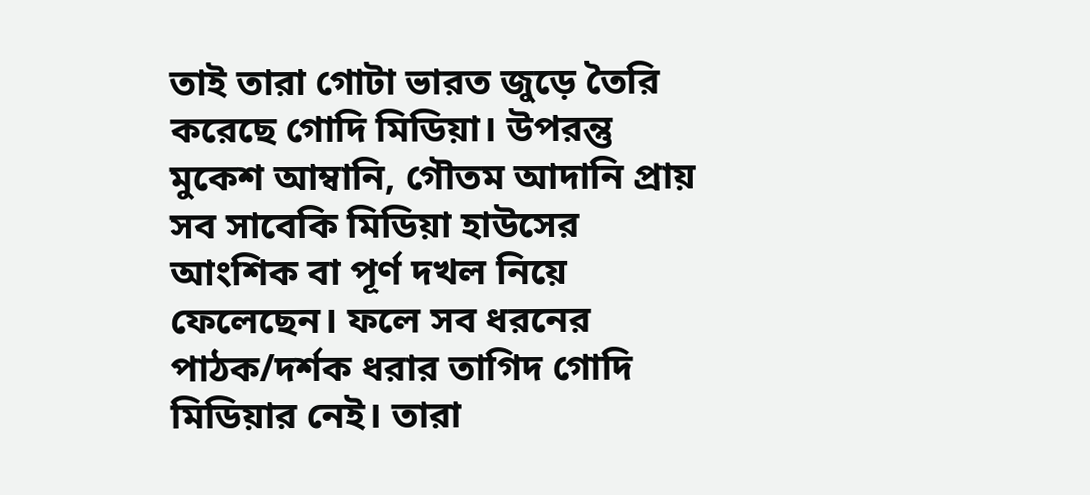তাই তারা গোটা ভারত জুড়ে তৈরি করেছে গোদি মিডিয়া। উপরন্তু মুকেশ আম্বানি, গৌতম আদানি প্রায় সব সাবেকি মিডিয়া হাউসের আংশিক বা পূর্ণ দখল নিয়ে ফেলেছেন। ফলে সব ধরনের পাঠক/দর্শক ধরার তাগিদ গোদি মিডিয়ার নেই। তারা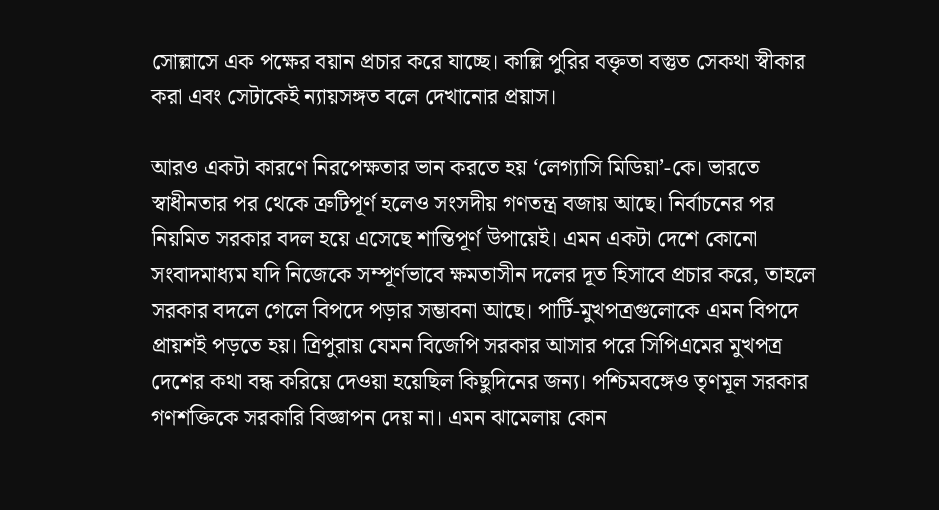সোল্লাসে এক পক্ষের বয়ান প্রচার করে যাচ্ছে। কাল্লি পুরির বক্তৃতা বস্তুত সেকথা স্বীকার করা এবং সেটাকেই ন্যায়সঙ্গত বলে দেখানোর প্রয়াস।

আরও একটা কারণে নিরপেক্ষতার ভান করতে হয় ‘লেগ্যাসি মিডিয়া’-কে। ভারতে স্বাধীনতার পর থেকে ত্রুটিপূর্ণ হলেও সংসদীয় গণতন্ত্র বজায় আছে। নির্বাচনের পর নিয়মিত সরকার বদল হয়ে এসেছে শান্তিপূর্ণ উপায়েই। এমন একটা দেশে কোনো সংবাদমাধ্যম যদি নিজেকে সম্পূর্ণভাবে ক্ষমতাসীন দলের দূত হিসাবে প্রচার করে, তাহলে সরকার বদলে গেলে বিপদে পড়ার সম্ভাবনা আছে। পার্টি-মুখপত্রগুলোকে এমন বিপদে প্রায়শই পড়তে হয়। ত্রিপুরায় যেমন বিজেপি সরকার আসার পরে সিপিএমের মুখপত্র দেশের কথা বন্ধ করিয়ে দেওয়া হয়েছিল কিছুদিনের জন্য। পশ্চিমবঙ্গেও তৃণমূল সরকার গণশক্তিকে সরকারি বিজ্ঞাপন দেয় না। এমন ঝামেলায় কোন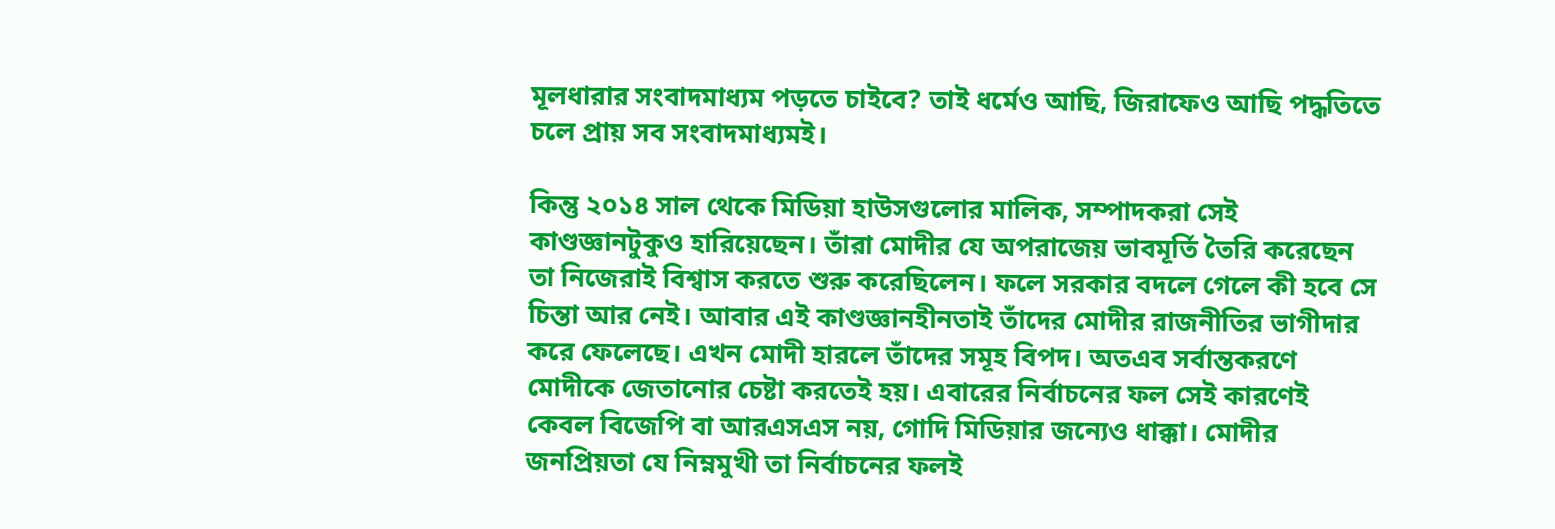মূলধারার সংবাদমাধ্যম পড়তে চাইবে? তাই ধর্মেও আছি, জিরাফেও আছি পদ্ধতিতে চলে প্রায় সব সংবাদমাধ্যমই।

কিন্তু ২০১৪ সাল থেকে মিডিয়া হাউসগুলোর মালিক, সম্পাদকরা সেই কাণ্ডজ্ঞানটুকুও হারিয়েছেন। তাঁরা মোদীর যে অপরাজেয় ভাবমূর্তি তৈরি করেছেন তা নিজেরাই বিশ্বাস করতে শুরু করেছিলেন। ফলে সরকার বদলে গেলে কী হবে সে চিন্তা আর নেই। আবার এই কাণ্ডজ্ঞানহীনতাই তাঁদের মোদীর রাজনীতির ভাগীদার করে ফেলেছে। এখন মোদী হারলে তাঁদের সমূহ বিপদ। অতএব সর্বান্তকরণে মোদীকে জেতানোর চেষ্টা করতেই হয়। এবারের নির্বাচনের ফল সেই কারণেই কেবল বিজেপি বা আরএসএস নয়, গোদি মিডিয়ার জন্যেও ধাক্কা। মোদীর জনপ্রিয়তা যে নিম্নমুখী তা নির্বাচনের ফলই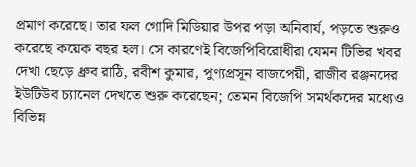প্রমাণ করেছে। তার ফল গোদি মিডিয়ার উপর পড়া অনিবার্য, পড়তে শুরুও করেছে কয়েক বছর হল। সে কারণেই বিজেপিবিরোধীরা যেমন টিভির খবর দেখা ছেড়ে ধ্রুব রাঠি, রবীশ কুমার, পুণ্যপ্রসূন বাজপেয়ী, রাজীব রঞ্জনদের ইউটিউব চ্যানেল দেখতে শুরু করেছেন; তেমন বিজেপি সমর্থকদের মধ্যেও বিভিন্ন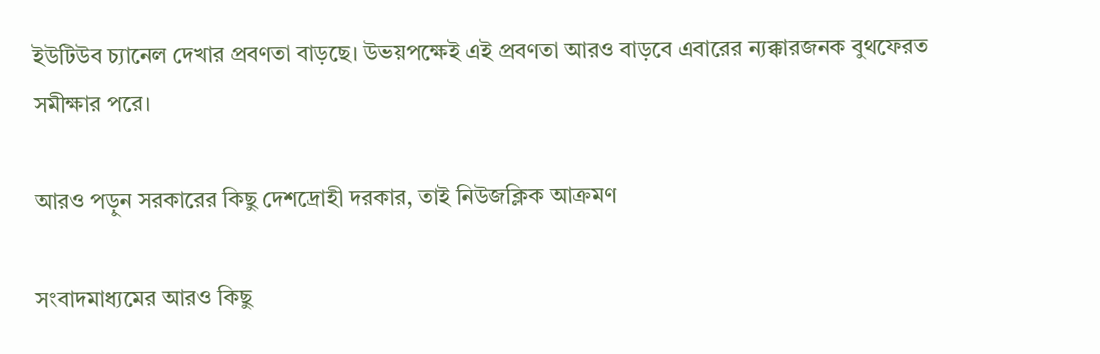ইউটিউব চ্যানেল দেখার প্রবণতা বাড়ছে। উভয়পক্ষেই এই প্রবণতা আরও বাড়বে এবারের ন্যক্কারজনক বুথফেরত সমীক্ষার পরে।

আরও পড়ুন সরকারের কিছু দেশদ্রোহী দরকার, তাই নিউজক্লিক আক্রমণ

সংবাদমাধ্যমের আরও কিছু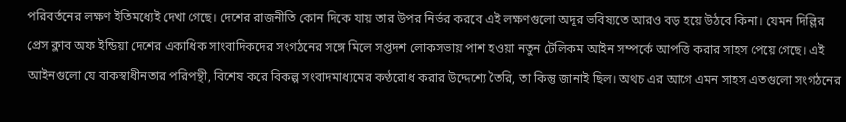পরিবর্তনের লক্ষণ ইতিমধ্যেই দেখা গেছে। দেশের রাজনীতি কোন দিকে যায় তার উপর নির্ভর করবে এই লক্ষণগুলো অদূর ভবিষ্যতে আরও বড় হয়ে উঠবে কিনা। যেমন দিল্লির প্রেস ক্লাব অফ ইন্ডিয়া দেশের একাধিক সাংবাদিকদের সংগঠনের সঙ্গে মিলে সপ্তদশ লোকসভায় পাশ হওয়া নতুন টেলিকম আইন সম্পর্কে আপত্তি করার সাহস পেয়ে গেছে। এই আইনগুলো যে বাকস্বাধীনতার পরিপন্থী, বিশেষ করে বিকল্প সংবাদমাধ্যমের কণ্ঠরোধ করার উদ্দেশ্যে তৈরি, তা কিন্তু জানাই ছিল। অথচ এর আগে এমন সাহস এতগুলো সংগঠনের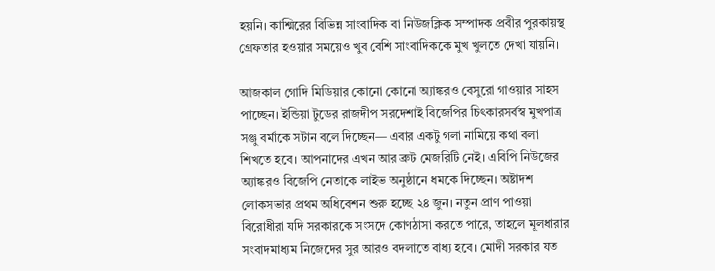হয়নি। কাশ্মিরের বিভিন্ন সাংবাদিক বা নিউজক্লিক সম্পাদক প্রবীর পুরকায়স্থ গ্রেফতার হওয়ার সময়েও খুব বেশি সাংবাদিককে মুখ খুলতে দেখা যায়নি।

আজকাল গোদি মিডিয়ার কোনো কোনো অ্যাঙ্করও বেসুরো গাওয়ার সাহস পাচ্ছেন। ইন্ডিয়া টুডের রাজদীপ সরদেশাই বিজেপির চিৎকারসর্বস্ব মুখপাত্র সঞ্জু বর্মাকে সটান বলে দিচ্ছেন— এবার একটু গলা নামিয়ে কথা বলা শিখতে হবে। আপনাদের এখন আর ব্রুট মেজরিটি নেই। এবিপি নিউজের অ্যাঙ্করও বিজেপি নেতাকে লাইভ অনুষ্ঠানে ধমকে দিচ্ছেন। অষ্টাদশ লোকসভার প্রথম অধিবেশন শুরু হচ্ছে ২৪ জুন। নতুন প্রাণ পাওয়া বিরোধীরা যদি সরকারকে সংসদে কোণঠাসা করতে পারে, তাহলে মূলধারার সংবাদমাধ্যম নিজেদের সুর আরও বদলাতে বাধ্য হবে। মোদী সরকার যত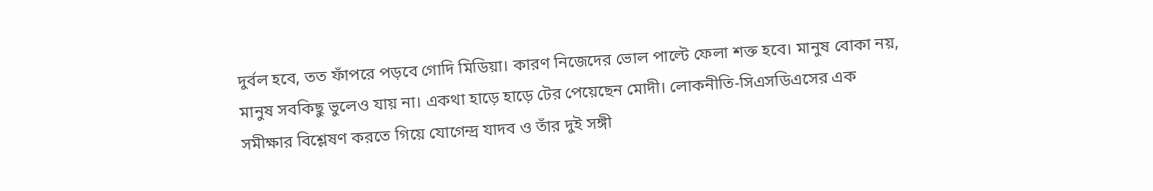দুর্বল হবে, তত ফাঁপরে পড়বে গোদি মিডিয়া। কারণ নিজেদের ভোল পাল্টে ফেলা শক্ত হবে। মানুষ বোকা নয়, মানুষ সবকিছু ভুলেও যায় না। একথা হাড়ে হাড়ে টের পেয়েছেন মোদী। লোকনীতি-সিএসডিএসের এক সমীক্ষার বিশ্লেষণ করতে গিয়ে যোগেন্দ্র যাদব ও তাঁর দুই সঙ্গী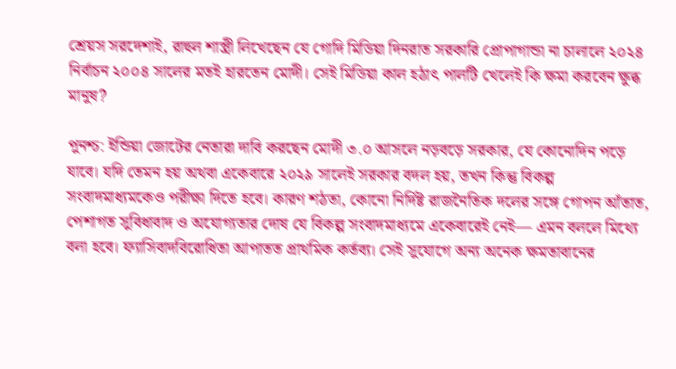শ্রেয়স সরদেশাই, রাহুল শাস্ত্রী লিখেছেন যে গোদি মিডিয়া দিনরাত সরকারি প্রোপাগান্ডা না চালালে ২০২৪ নির্বাচন ২০০৪ সালের মতই হারতেন মোদী। সেই মিডিয়া কাল হঠাৎ পালটি খেলেই কি ক্ষমা করবেন ক্ষুব্ধ মানুষ?

পুনশ্চ: ইন্ডিয়া জোটের নেতারা দাবি করছেন মোদী ৩.০ আসলে নড়বড়ে সরকার, যে কোনোদিন পড়ে যাবে। যদি তেমন হয় অথবা একেবারে ২০২৯ সালেই সরকার বদল হয়, তখন কিন্তু বিকল্প সংবাদমাধ্যমকেও পরীক্ষা দিতে হবে। কারণ শঠতা, কোনো নির্দিষ্ট রাজনৈতিক দলের সঙ্গে গোপন আঁতাত, পেশাগত সুবিধাবাদ ও অযোগ্যতার দোষ যে বিকল্প সংবাদমাধ্যমে একেবারেই নেই— এমন বললে মিথ্যে বলা হবে। ফ্যাসিবাদবিরোধিতা আপাতত প্রাথমিক কর্তব্য। সেই সুযোগে অন্য অনেক ক্ষমতাবানের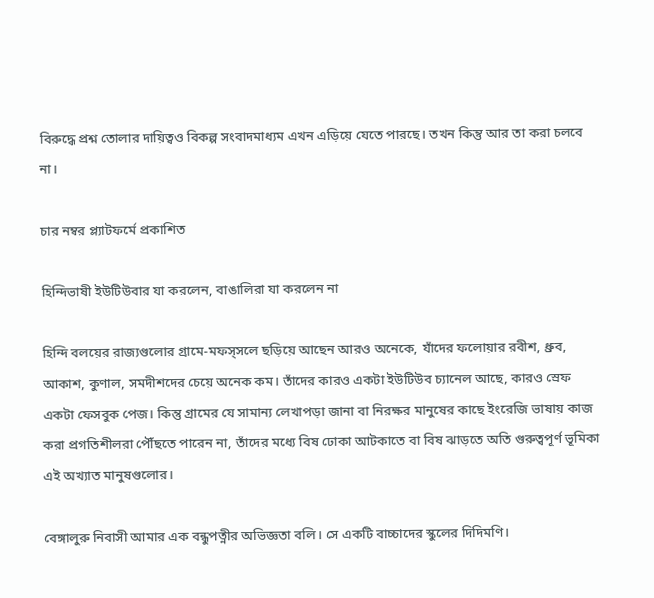বিরুদ্ধে প্রশ্ন তোলার দায়িত্বও বিকল্প সংবাদমাধ্যম এখন এড়িয়ে যেতে পারছে। তখন কিন্তু আর তা করা চলবে না।

চার নম্বর প্ল্যাটফর্মে প্রকাশিত

হিন্দিভাষী ইউটিউবার যা করলেন, বাঙালিরা যা করলেন না

হিন্দি বলয়ের রাজ্যগুলোর গ্রামে-মফস্সলে ছড়িয়ে আছেন আরও অনেকে, যাঁদের ফলোয়ার রবীশ, ধ্রুব, আকাশ, কুণাল, সমদীশদের চেয়ে অনেক কম। তাঁদের কারও একটা ইউটিউব চ্যানেল আছে, কারও স্রেফ একটা ফেসবুক পেজ। কিন্তু গ্রামের যে সামান্য লেখাপড়া জানা বা নিরক্ষর মানুষের কাছে ইংরেজি ভাষায় কাজ করা প্রগতিশীলরা পৌঁছতে পারেন না, তাঁদের মধ্যে বিষ ঢোকা আটকাতে বা বিষ ঝাড়তে অতি গুরুত্বপূর্ণ ভূমিকা এই অখ্যাত মানুষগুলোর।

বেঙ্গালুরু নিবাসী আমার এক বন্ধুপত্নীর অভিজ্ঞতা বলি। সে একটি বাচ্চাদের স্কুলের দিদিমণি।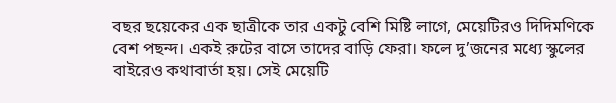বছর ছয়েকের এক ছাত্রীকে তার একটু বেশি মিষ্টি লাগে, মেয়েটিরও দিদিমণিকে বেশ পছন্দ। একই রুটের বাসে তাদের বাড়ি ফেরা। ফলে দু’জনের মধ্যে স্কুলের বাইরেও কথাবার্তা হয়। সেই মেয়েটি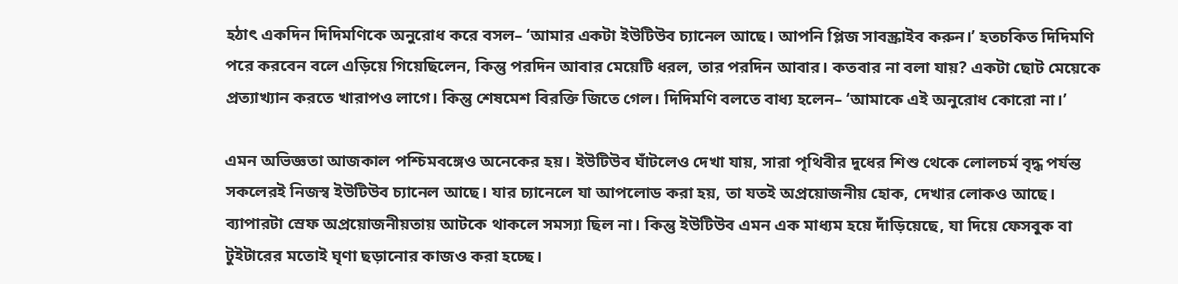হঠাৎ একদিন দিদিমণিকে অনুরোধ করে বসল– ‘আমার একটা ইউটিউব চ্যানেল আছে। আপনি প্লিজ সাবস্ক্রাইব করুন।’ হতচকিত দিদিমণি পরে করবেন বলে এড়িয়ে গিয়েছিলেন, কিন্তু পরদিন আবার মেয়েটি ধরল, তার পরদিন আবার। কতবার না বলা যায়? একটা ছোট মেয়েকে প্রত্যাখ্যান করতে খারাপও লাগে। কিন্তু শেষমেশ বিরক্তি জিতে গেল। দিদিমণি বলতে বাধ্য হলেন– ‘আমাকে এই অনুরোধ কোরো না।’

এমন অভিজ্ঞতা আজকাল পশ্চিমবঙ্গেও অনেকের হয়। ইউটিউব ঘাঁটলেও দেখা যায়, সারা পৃথিবীর দুধের শিশু থেকে লোলচর্ম বৃদ্ধ পর্যন্ত সকলেরই নিজস্ব ইউটিউব চ্যানেল আছে। যার চ্যানেলে যা আপলোড করা হয়, তা যতই অপ্রয়োজনীয় হোক, দেখার লোকও আছে। ব্যাপারটা স্রেফ অপ্রয়োজনীয়তায় আটকে থাকলে সমস্যা ছিল না। কিন্তু ইউটিউব এমন এক মাধ্যম হয়ে দাঁড়িয়েছে, যা দিয়ে ফেসবুক বা টুইটারের মতোই ঘৃণা ছড়ানোর কাজও করা হচ্ছে।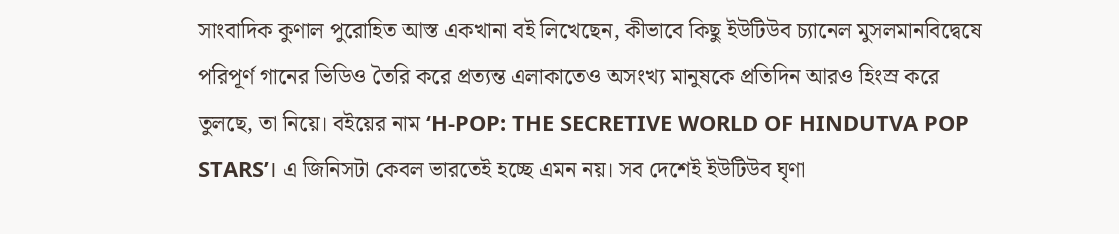সাংবাদিক কুণাল পুরোহিত আস্ত একখানা বই লিখেছেন, কীভাবে কিছু ইউটিউব চ্যানেল মুসলমানবিদ্বেষে পরিপূর্ণ গানের ভিডিও তৈরি করে প্রত্যন্ত এলাকাতেও অসংখ্য মানুষকে প্রতিদিন আরও হিংস্র করে তুলছে, তা নিয়ে। বইয়ের নাম ‘H-POP: THE SECRETIVE WORLD OF HINDUTVA POP STARS’। এ জিনিসটা কেবল ভারতেই হচ্ছে এমন নয়। সব দেশেই ইউটিউব ঘৃণা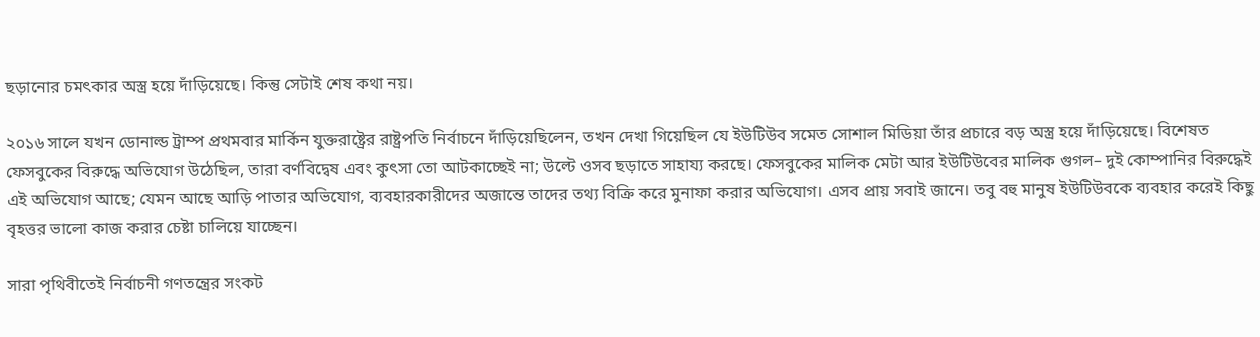ছড়ানোর চমৎকার অস্ত্র হয়ে দাঁড়িয়েছে। কিন্তু সেটাই শেষ কথা নয়।

২০১৬ সালে যখন ডোনাল্ড ট্রাম্প প্রথমবার মার্কিন যুক্তরাষ্ট্রের রাষ্ট্রপতি নির্বাচনে দাঁড়িয়েছিলেন, তখন দেখা গিয়েছিল যে ইউটিউব সমেত সোশাল মিডিয়া তাঁর প্রচারে বড় অস্ত্র হয়ে দাঁড়িয়েছে। বিশেষত ফেসবুকের বিরুদ্ধে অভিযোগ উঠেছিল, তারা বর্ণবিদ্বেষ এবং কুৎসা তো আটকাচ্ছেই না; উল্টে‌ ওসব ছড়াতে সাহায্য করছে। ফেসবুকের মালিক মেটা আর ইউটিউবের মালিক গুগল– দুই কোম্পানির বিরুদ্ধেই এই অভিযোগ আছে; যেমন আছে আড়ি পাতার অভিযোগ, ব্যবহারকারীদের অজান্তে তাদের তথ্য বিক্রি করে মুনাফা করার অভিযোগ। এসব প্রায় সবাই জানে। তবু বহু মানুষ ইউটিউবকে ব্যবহার করেই কিছু বৃহত্তর ভালো কাজ করার চেষ্টা চালিয়ে যাচ্ছেন।

সারা পৃথিবীতেই নির্বাচনী গণতন্ত্রের সংকট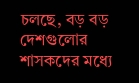চলছে, বড় বড় দেশগুলোর শাসকদের মধ্যে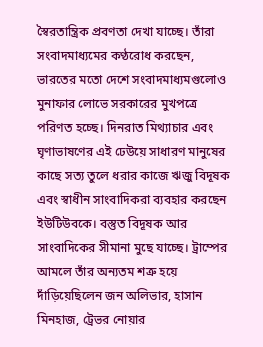স্বৈরতান্ত্রিক প্রবণতা দেখা যাচ্ছে। তাঁরা সংবাদমাধ্যমের কণ্ঠরোধ করছেন, ভারতের মতো দেশে সংবাদমাধ্যমগুলোও মুনাফার লোভে সরকারের মুখপত্রে পরিণত হচ্ছে। দিনরাত মিথ্যাচার এবং ঘৃণাভাষণের এই ঢেউয়ে সাধারণ মানুষের কাছে সত্য তুলে ধরার কাজে ঋজু বিদূষক এবং স্বাধীন সাংবাদিকরা ব্যবহার করছেন ইউটিউবকে। বস্তুত বিদূষক আর সাংবাদিকের সীমানা মুছে যাচ্ছে। ট্রাম্পের আমলে তাঁর অন্যতম শত্রু হয়ে দাঁড়িয়েছিলেন জন অলিভার, হাসান মিনহাজ, ট্রেভর নোয়ার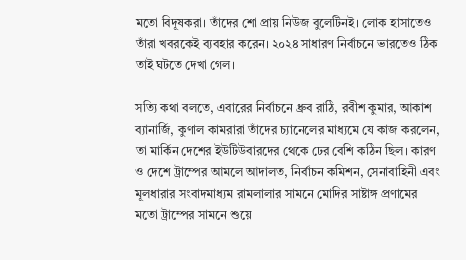মতো বিদূষকরা। তাঁদের শো প্রায় নিউজ বুলেটিনই। লোক হাসাতেও তাঁরা খবরকেই ব্যবহার করেন। ২০২৪ সাধারণ নির্বাচনে ভারতেও ঠিক তাই ঘটতে দেখা গেল।

সত্যি কথা বলতে, এবারের নির্বাচনে ধ্রুব রাঠি, রবীশ কুমার, আকাশ ব্যানার্জি, কুণাল কামরারা তাঁদের চ্যানেলের মাধ্যমে যে কাজ করলেন, তা মার্কিন দেশের ইউটিউবারদের থেকে ঢের বেশি কঠিন ছিল। কারণ ও দেশে ট্রাম্পের আমলে আদালত, নির্বাচন কমিশন, সেনাবাহিনী এবং মূলধারার সংবাদমাধ্যম রামলালার সামনে মোদির সাষ্টাঙ্গ প্রণামের মতো ট্রাম্পের সামনে শুয়ে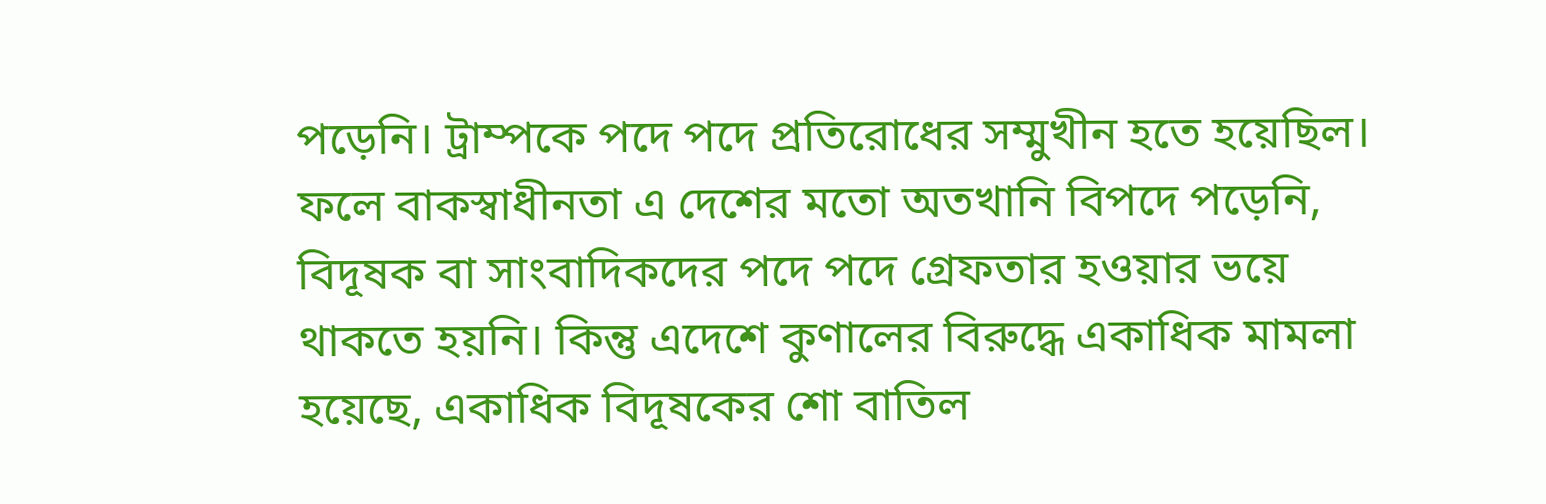পড়েনি। ট্রাম্পকে পদে পদে প্রতিরোধের সম্মুখীন হতে হয়েছিল। ফলে বাকস্বাধীনতা এ দেশের মতো অতখানি বিপদে পড়েনি, বিদূষক বা সাংবাদিকদের পদে পদে গ্রেফতার হওয়ার ভয়ে থাকতে হয়নি। কিন্তু এদেশে কুণালের বিরুদ্ধে একাধিক মামলা হয়েছে, একাধিক বিদূষকের শো বাতিল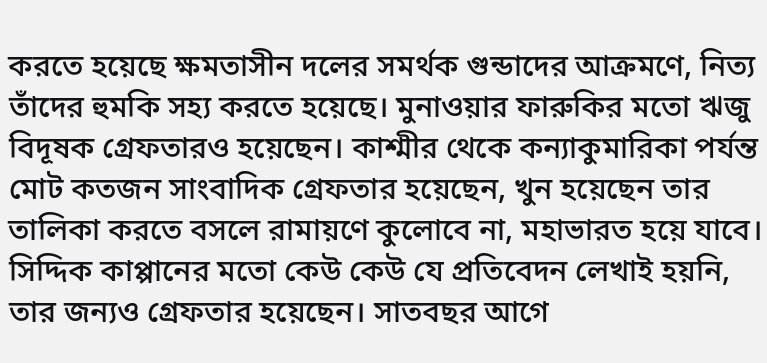করতে হয়েছে ক্ষমতাসীন দলের সমর্থক গুন্ডাদের আক্রমণে, নিত্য তাঁদের হুমকি সহ্য করতে হয়েছে। মুনাওয়ার ফারুকির মতো ঋজু বিদূষক গ্রেফতারও হয়েছেন। কাশ্মীর থেকে কন্যাকুমারিকা পর্যন্ত মোট কতজন সাংবাদিক গ্রেফতার হয়েছেন, খুন হয়েছেন তার তালিকা করতে বসলে রামায়ণে কুলোবে না, মহাভারত হয়ে যাবে। সিদ্দিক কাপ্পানের মতো কেউ কেউ যে প্রতিবেদন লেখাই হয়নি, তার জন্যও গ্রেফতার হয়েছেন। সাতবছর আগে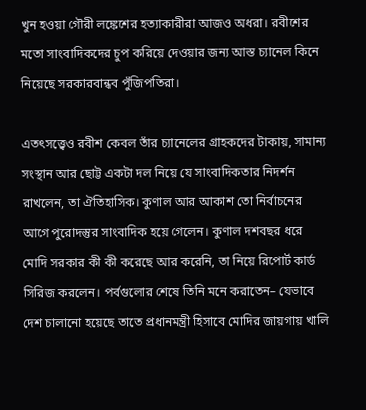খুন হওয়া গৌরী লঙ্কেশের হত্যাকারীরা আজও অধরা। রবীশের মতো সাংবাদিকদের চুপ করিয়ে দেওয়ার জন্য আস্ত চ্যানেল কিনে নিয়েছে সরকারবান্ধব পুঁজিপতিরা।

এতৎসত্ত্বেও রবীশ কেবল তাঁর চ্যানেলের গ্রাহকদের টাকায়, সামান্য সংস্থান আর ছোট্ট একটা দল নিয়ে যে সাংবাদিকতার নিদর্শন রাখলেন, তা ঐতিহাসিক। কুণাল আর আকাশ তো নির্বাচনের আগে পুরোদস্তুর সাংবাদিক হয়ে গেলেন। কুণাল দশবছর ধরে মোদি সরকার কী কী করেছে আর করেনি, তা নিয়ে রিপোর্ট কার্ড সিরিজ করলেন। পর্বগুলোর শেষে তিনি মনে করাতেন– যেভাবে দেশ চালানো হয়েছে তাতে প্রধানমন্ত্রী হিসাবে মোদির জায়গায় খালি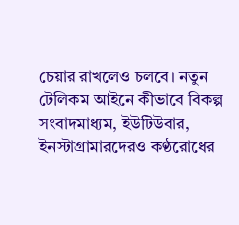চেয়ার রাখলেও চলবে। নতুন টেলিকম আইনে কীভাবে বিকল্প সংবাদমাধ্যম, ইউটিউবার, ইনস্টাগ্রামারদেরও কণ্ঠরোধের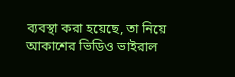ব্যবস্থা করা হয়েছে, তা নিয়ে আকাশের ভিডিও ভাইরাল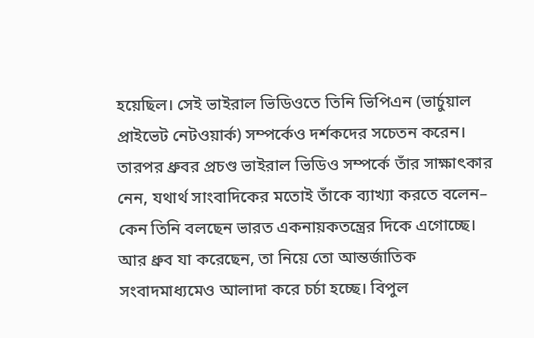হয়েছিল। সেই ভাইরাল ভিডিওতে তিনি ভিপিএন (ভার্চুয়াল প্রাইভেট নেটওয়ার্ক) সম্পর্কেও দর্শকদের সচেতন করেন। তারপর ধ্রুবর প্রচণ্ড ভাইরাল ভিডিও সম্পর্কে তাঁর সাক্ষাৎকার নেন, যথার্থ সাংবাদিকের মতোই তাঁকে ব্যাখ্যা করতে বলেন– কেন তিনি বলছেন ভারত একনায়কতন্ত্রের দিকে এগোচ্ছে। আর ধ্রুব যা করেছেন, তা নিয়ে তো আন্তর্জাতিক সংবাদমাধ্যমেও আলাদা করে চর্চা হচ্ছে। বিপুল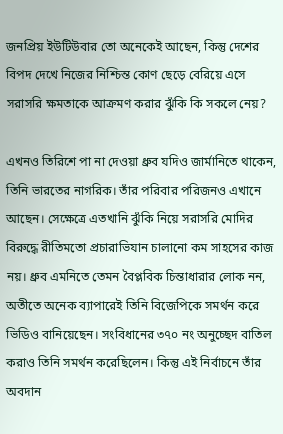জনপ্রিয় ইউটিউবার তো অনেকেই আছেন, কিন্তু দেশের বিপদ দেখে নিজের নিশ্চিন্ত কোণ ছেড়ে বেরিয়ে এসে সরাসরি ক্ষমতাকে আক্রমণ করার ঝুঁকি কি সকলে নেয়?

এখনও তিরিশে পা না দেওয়া ধ্রুব যদিও জার্মানিতে থাকেন, তিনি ভারতের নাগরিক। তাঁর পরিবার পরিজনও এখানে আছেন। সেক্ষেত্রে এতখানি ঝুঁকি নিয়ে সরাসরি মোদির বিরুদ্ধে রীতিমতো প্রচারাভিযান চালানো কম সাহসের কাজ নয়। ধ্রুব এমনিতে তেমন বৈপ্লবিক চিন্তাধারার লোক নন, অতীতে অনেক ব্যাপারেই তিনি বিজেপিকে সমর্থন করে ভিডিও বানিয়েছেন। সংবিধানের ৩৭০ নং অনুচ্ছেদ বাতিল করাও তিনি সমর্থন করেছিলেন। কিন্তু এই নির্বাচনে তাঁর অবদান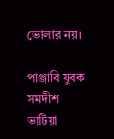ভোলার নয়।

পাঞ্জাবি যুবক সমদীশ ভাটিয়া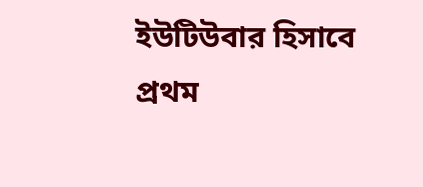ইউটিউবার হিসাবে প্রথম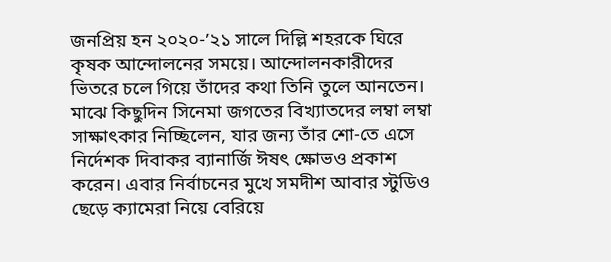জনপ্রিয় হন ২০২০-’২১ সালে দিল্লি শহরকে ঘিরে কৃষক আন্দোলনের সময়ে। আন্দোলনকারীদের ভিতরে চলে গিয়ে তাঁদের কথা তিনি তুলে আনতেন। মাঝে কিছুদিন সিনেমা জগতের বিখ্যাতদের লম্বা লম্বা সাক্ষাৎকার নিচ্ছিলেন, যার জন্য তাঁর শো-তে এসে নির্দেশক দিবাকর ব্যানার্জি ঈষৎ ক্ষোভও প্রকাশ করেন। এবার নির্বাচনের মুখে সমদীশ আবার স্টুডিও ছেড়ে ক্যামেরা নিয়ে বেরিয়ে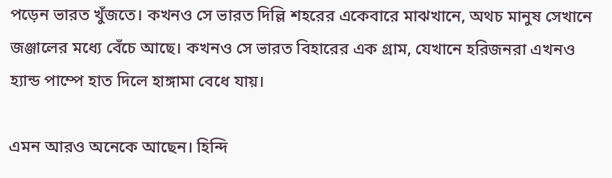পড়েন ভারত খুঁজতে। কখনও সে ভারত দিল্লি শহরের একেবারে মাঝখানে, অথচ মানুষ সেখানে জঞ্জালের মধ্যে বেঁচে আছে। কখনও সে ভারত বিহারের এক গ্রাম, যেখানে হরিজনরা এখনও হ্যান্ড পাম্পে হাত দিলে হাঙ্গামা বেধে যায়।

এমন আরও অনেকে আছেন। হিন্দি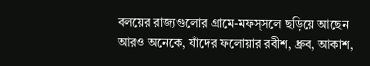বলয়ের রাজ্যগুলোর গ্রামে-মফস্সলে ছড়িয়ে আছেন আরও অনেকে, যাঁদের ফলোয়ার রবীশ, ধ্রুব, আকাশ,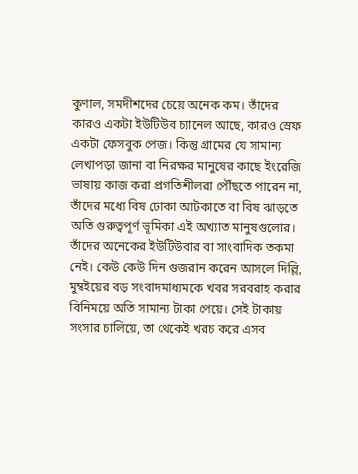কুণাল, সমদীশদের চেয়ে অনেক কম। তাঁদের কারও একটা ইউটিউব চ্যানেল আছে, কারও স্রেফ একটা ফেসবুক পেজ। কিন্তু গ্রামের যে সামান্য লেখাপড়া জানা বা নিরক্ষর মানুষের কাছে ইংরেজি ভাষায় কাজ করা প্রগতিশীলরা পৌঁছতে পারেন না, তাঁদের মধ্যে বিষ ঢোকা আটকাতে বা বিষ ঝাড়তে অতি গুরুত্বপূর্ণ ভূমিকা এই অখ্যাত মানুষগুলোর। তাঁদের অনেকের ইউটিউবার বা সাংবাদিক তকমা নেই। কেউ কেউ দিন গুজরান করেন আসলে দিল্লি, মুম্বইয়ের বড় সংবাদমাধ্যমকে খবর সরবরাহ করার বিনিময়ে অতি সামান্য টাকা পেয়ে। সেই টাকায় সংসার চালিয়ে, তা থেকেই খরচ করে এসব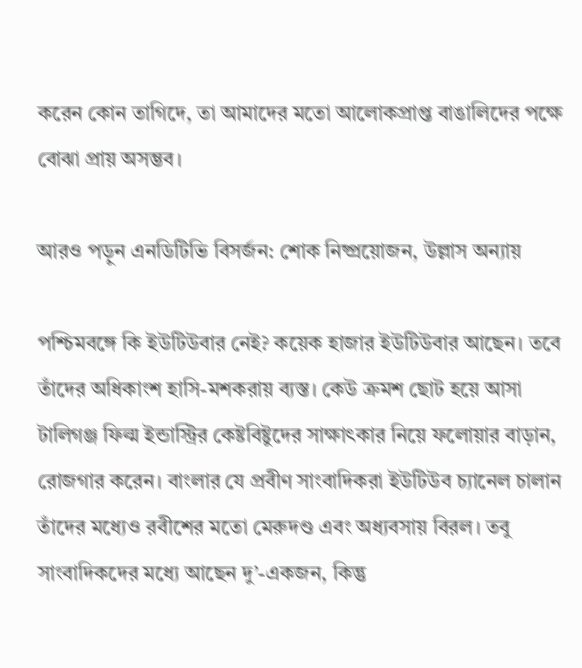করেন কোন তাগিদে, তা আমাদের মতো আলোকপ্রাপ্ত বাঙালিদের পক্ষে বোঝা প্রায় অসম্ভব।

আরও পড়ুন এনডিটিভি বিসর্জন: শোক নিষ্প্রয়োজন, উল্লাস অন্যায়

পশ্চিমবঙ্গে কি ইউটিউবার নেই? কয়েক হাজার ইউটিউবার আছেন। তবে তাঁদের অধিকাংশ হাসি-মশকরায় ব্যস্ত। কেউ ক্রমশ ছোট হয়ে আসা টালিগঞ্জ ফিল্ম ইন্ডাস্ট্রির কেষ্টবিষ্টুদের সাক্ষাৎকার নিয়ে ফলোয়ার বাড়ান, রোজগার করেন। বাংলার যে প্রবীণ সাংবাদিকরা ইউটিউব চ্যানেল চালান তাঁদের মধ্যেও রবীশের মতো মেরুদণ্ড এবং অধ্যবসায় বিরল। তবু সাংবাদিকদের মধ্যে আছেন দু’-একজন, কিন্তু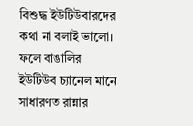বিশুদ্ধ ইউটিউবারদের কথা না বলাই ভালো। ফলে বাঙালির ইউটিউব চ্যানেল মানে সাধারণত রান্নার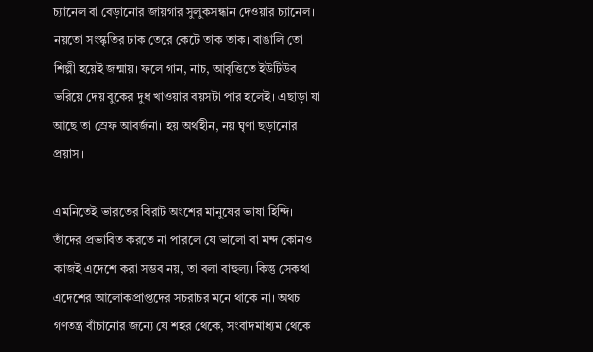চ্যানেল বা বেড়ানোর জায়গার সুলুকসন্ধান দেওয়ার চ্যানেল। নয়তো সংস্কৃতির ঢাক তেরে কেটে তাক তাক। বাঙালি তো শিল্পী হয়েই জন্মায়। ফলে গান, নাচ, আবৃত্তিতে ইউটিউব ভরিয়ে দেয় বুকের দুধ খাওয়ার বয়সটা পার হলেই। এছাড়া যা আছে তা স্রেফ আবর্জনা। হয় অর্থহীন, নয় ঘৃণা ছড়ানোর প্রয়াস।

এমনিতেই ভারতের বিরাট অংশের মানুষের ভাষা হিন্দি। তাঁদের প্রভাবিত করতে না পারলে যে ভালো বা মন্দ কোনও কাজই এদেশে করা সম্ভব নয়, তা বলা বাহুল্য। কিন্তু সেকথা এদেশের আলোকপ্রাপ্তদের সচরাচর মনে থাকে না। অথচ গণতন্ত্র বাঁচানোর জন্যে যে শহর থেকে, সংবাদমাধ্যম থেকে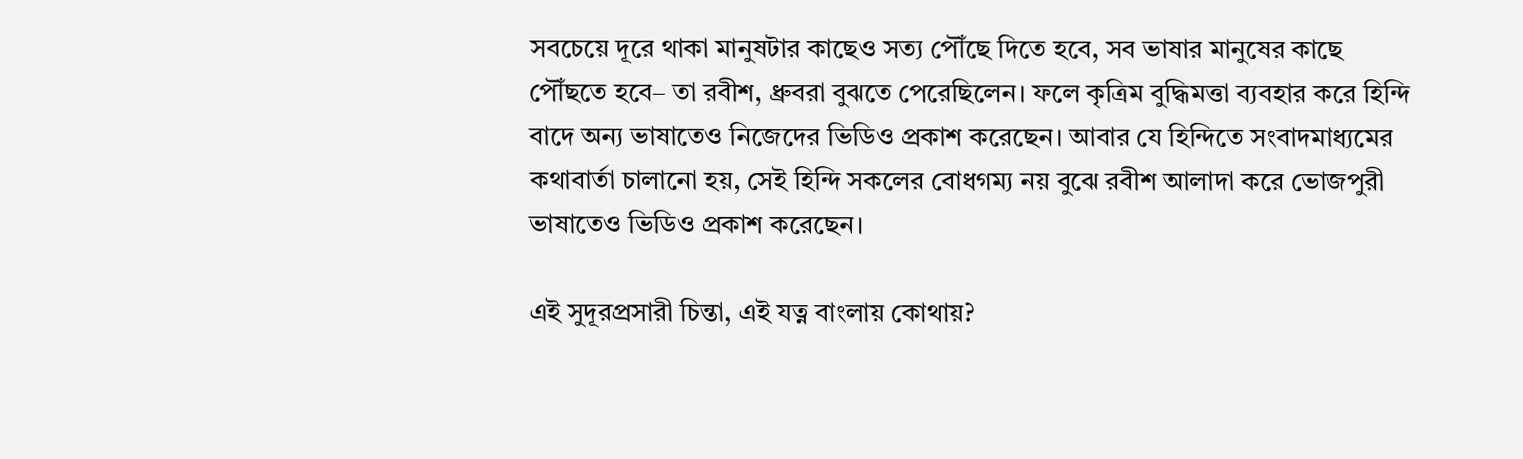সবচেয়ে দূরে থাকা মানুষটার কাছেও সত্য পৌঁছে দিতে হবে, সব ভাষার মানুষের কাছে পৌঁছতে হবে– তা রবীশ, ধ্রুবরা বুঝতে পেরেছিলেন। ফলে কৃত্রিম বুদ্ধিমত্তা ব্যবহার করে হিন্দি বাদে অন্য ভাষাতেও নিজেদের ভিডিও প্রকাশ করেছেন। আবার যে হিন্দিতে সংবাদমাধ্যমের কথাবার্তা চালানো হয়, সেই হিন্দি সকলের বোধগম্য নয় বুঝে রবীশ আলাদা করে ভোজপুরী ভাষাতেও ভিডিও প্রকাশ করেছেন।

এই সুদূরপ্রসারী চিন্তা, এই যত্ন বাংলায় কোথায়?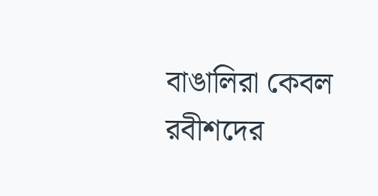বাঙালিরা কেবল রবীশদের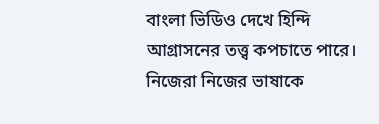বাংলা ভিডিও দেখে হিন্দি আগ্রাসনের তত্ত্ব কপচাতে পারে। নিজেরা নিজের ভাষাকে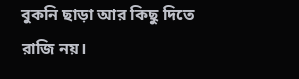বুকনি ছাড়া আর কিছু দিতে রাজি নয়।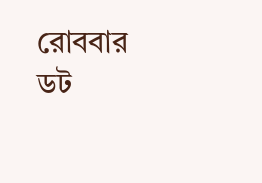রোববার ডট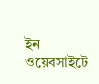ইন ওয়েবসাইটে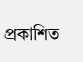প্রকাশিত